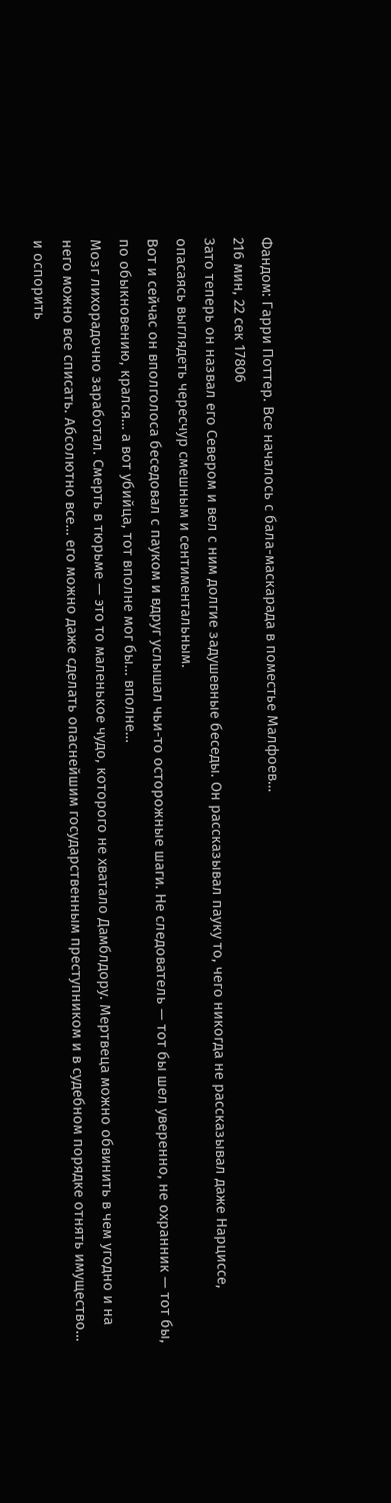Фандом: Гарри Поттер. Все началось с бала-маскарада в поместье Малфоев…
216 мин, 22 сек 17806
Зато теперь он назвал его Севером и вел с ним долгие задушевные беседы. Он рассказывал пауку то, чего никогда не рассказывал даже Нарциссе, опасаясь выглядеть чересчур смешным и сентиментальным.
Вот и сейчас он вполголоса беседовал с пауком и вдруг услышал чьи-то осторожные шаги. Не следователь — тот бы шел уверенно, не охранник — тот бы, по обыкновению, крался… а вот убийца, тот вполне мог бы… вполне…
Мозг лихорадочно заработал. Смерть в тюрьме — это то маленькое чудо, которого не хватало Дамблдору. Мертвеца можно обвинить в чем угодно и на него можно все списать. Абсолютно все… его можно даже сделать опаснейшим государственным преступником и в судебном порядке отнять имущество… и оспорить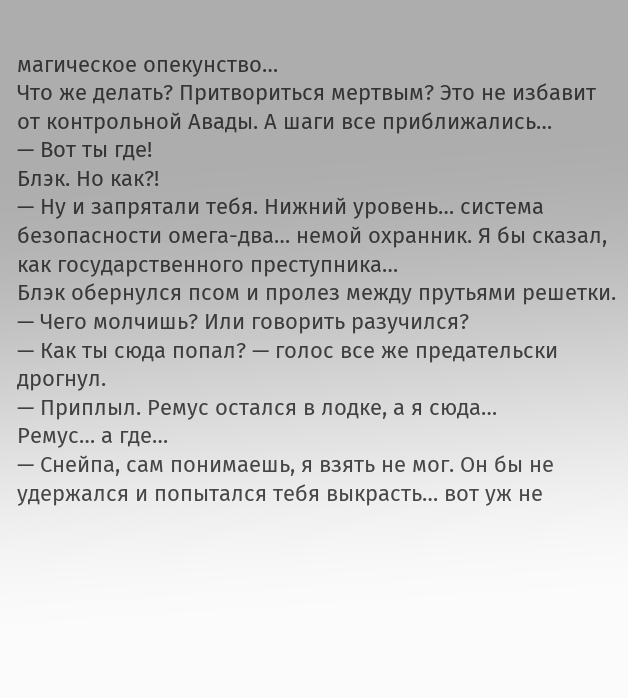магическое опекунство…
Что же делать? Притвориться мертвым? Это не избавит от контрольной Авады. А шаги все приближались…
— Вот ты где!
Блэк. Но как?!
— Ну и запрятали тебя. Нижний уровень… система безопасности омега-два… немой охранник. Я бы сказал, как государственного преступника…
Блэк обернулся псом и пролез между прутьями решетки.
— Чего молчишь? Или говорить разучился?
— Как ты сюда попал? — голос все же предательски дрогнул.
— Приплыл. Ремус остался в лодке, а я сюда…
Ремус… а где…
— Снейпа, сам понимаешь, я взять не мог. Он бы не удержался и попытался тебя выкрасть… вот уж не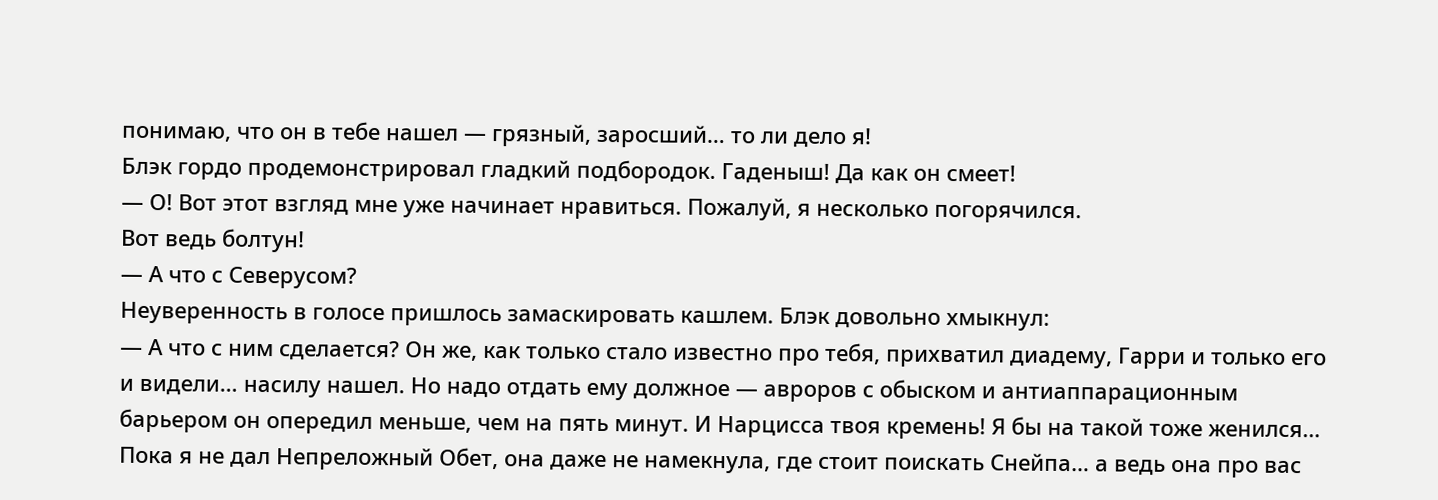понимаю, что он в тебе нашел — грязный, заросший… то ли дело я!
Блэк гордо продемонстрировал гладкий подбородок. Гаденыш! Да как он смеет!
— О! Вот этот взгляд мне уже начинает нравиться. Пожалуй, я несколько погорячился.
Вот ведь болтун!
— А что с Северусом?
Неуверенность в голосе пришлось замаскировать кашлем. Блэк довольно хмыкнул:
— А что с ним сделается? Он же, как только стало известно про тебя, прихватил диадему, Гарри и только его и видели… насилу нашел. Но надо отдать ему должное — авроров с обыском и антиаппарационным барьером он опередил меньше, чем на пять минут. И Нарцисса твоя кремень! Я бы на такой тоже женился… Пока я не дал Непреложный Обет, она даже не намекнула, где стоит поискать Снейпа… а ведь она про вас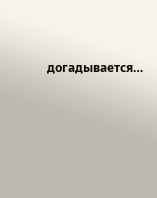догадывается…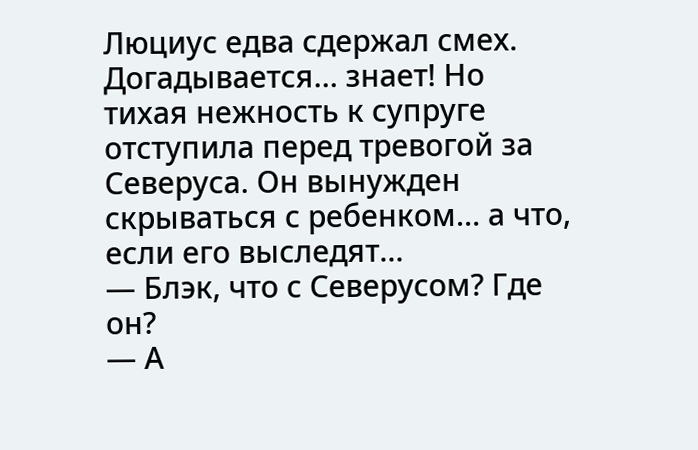Люциус едва сдержал смех. Догадывается… знает! Но тихая нежность к супруге отступила перед тревогой за Северуса. Он вынужден скрываться с ребенком… а что, если его выследят…
— Блэк, что с Северусом? Где он?
— А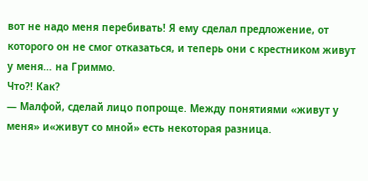вот не надо меня перебивать! Я ему сделал предложение, от которого он не смог отказаться, и теперь они с крестником живут у меня… на Гриммо.
Что?! Как?
— Малфой, сделай лицо попроще. Между понятиями «живут у меня» и«живут со мной» есть некоторая разница.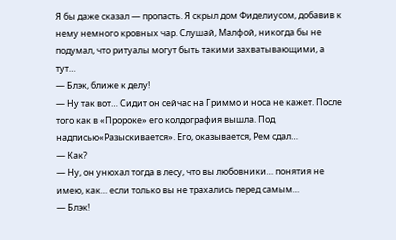Я бы даже сказал — пропасть. Я скрыл дом Фиделиусом, добавив к нему немного кровных чар. Слушай, Малфой, никогда бы не подумал, что ритуалы могут быть такими захватывающими, а тут…
— Блэк, ближе к делу!
— Ну так вот… Сидит он сейчас на Гриммо и носа не кажет. После того как в «Пророке» его колдография вышла. Под надписью«Разыскивается». Его, оказывается, Рем сдал…
— Как?
— Ну, он унюхал тогда в лесу, что вы любовники… понятия не имею, как… если только вы не трахались перед самым…
— Блэк!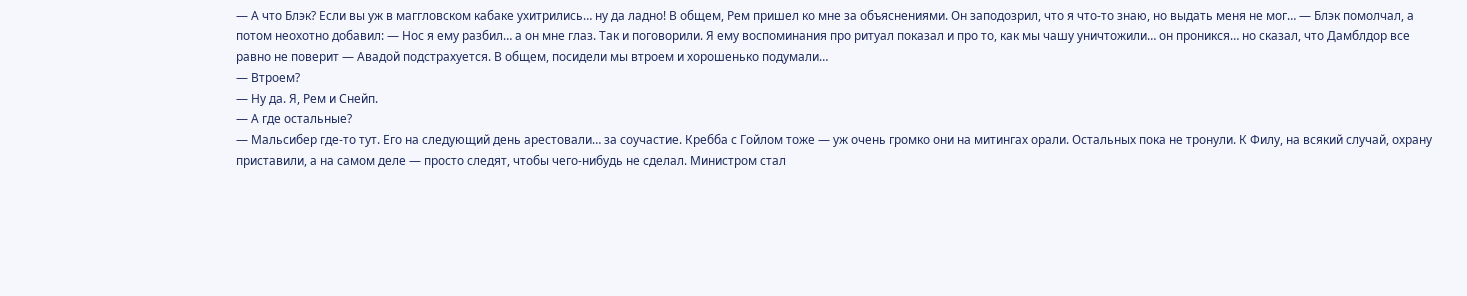— А что Блэк? Если вы уж в маггловском кабаке ухитрились… ну да ладно! В общем, Рем пришел ко мне за объяснениями. Он заподозрил, что я что-то знаю, но выдать меня не мог… — Блэк помолчал, а потом неохотно добавил: — Нос я ему разбил… а он мне глаз. Так и поговорили. Я ему воспоминания про ритуал показал и про то, как мы чашу уничтожили… он проникся… но сказал, что Дамблдор все равно не поверит — Авадой подстрахуется. В общем, посидели мы втроем и хорошенько подумали…
— Втроем?
— Ну да. Я, Рем и Снейп.
— А где остальные?
— Мальсибер где-то тут. Его на следующий день арестовали… за соучастие. Кребба с Гойлом тоже — уж очень громко они на митингах орали. Остальных пока не тронули. К Филу, на всякий случай, охрану приставили, а на самом деле — просто следят, чтобы чего-нибудь не сделал. Министром стал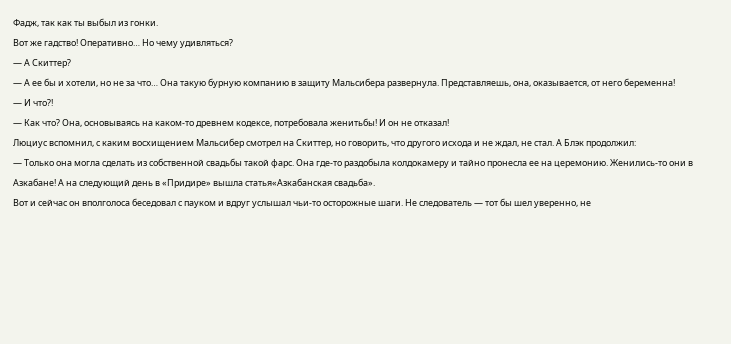Фадж, так как ты выбыл из гонки.
Вот же гадство! Оперативно… Но чему удивляться?
— А Скиттер?
— А ее бы и хотели, но не за что… Она такую бурную компанию в защиту Мальсибера развернула. Представляешь, она, оказывается, от него беременна!
— И что?!
— Как что? Она, основываясь на каком-то древнем кодексе, потребовала женитьбы! И он не отказал!
Люциус вспомнил, с каким восхищением Мальсибер смотрел на Скиттер, но говорить, что другого исхода и не ждал, не стал. А Блэк продолжил:
— Только она могла сделать из собственной свадьбы такой фарс. Она где-то раздобыла колдокамеру и тайно пронесла ее на церемонию. Женились-то они в Азкабане! А на следующий день в «Придире» вышла статья«Азкабанская свадьба».
Вот и сейчас он вполголоса беседовал с пауком и вдруг услышал чьи-то осторожные шаги. Не следователь — тот бы шел уверенно, не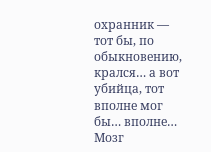охранник — тот бы, по обыкновению, крался… а вот убийца, тот вполне мог бы… вполне…
Мозг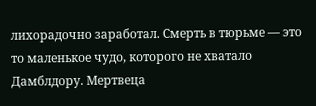лихорадочно заработал. Смерть в тюрьме — это то маленькое чудо, которого не хватало Дамблдору. Мертвеца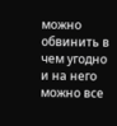можно обвинить в чем угодно и на него можно все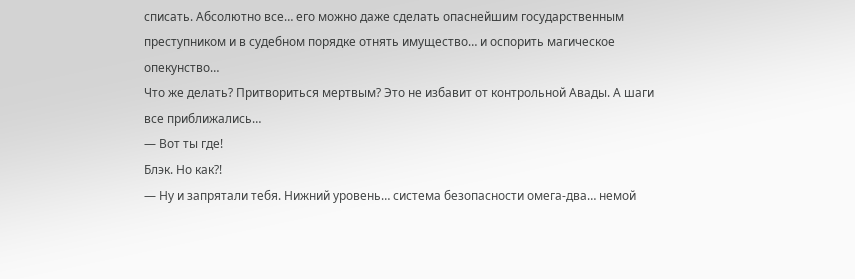списать. Абсолютно все… его можно даже сделать опаснейшим государственным преступником и в судебном порядке отнять имущество… и оспорить магическое опекунство…
Что же делать? Притвориться мертвым? Это не избавит от контрольной Авады. А шаги все приближались…
— Вот ты где!
Блэк. Но как?!
— Ну и запрятали тебя. Нижний уровень… система безопасности омега-два… немой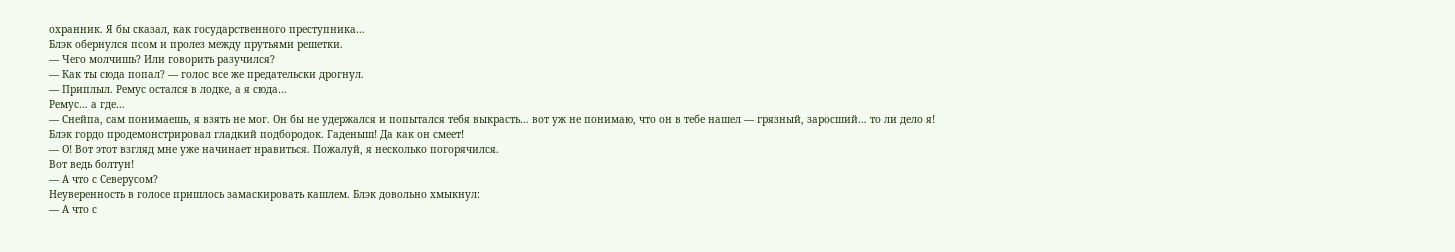охранник. Я бы сказал, как государственного преступника…
Блэк обернулся псом и пролез между прутьями решетки.
— Чего молчишь? Или говорить разучился?
— Как ты сюда попал? — голос все же предательски дрогнул.
— Приплыл. Ремус остался в лодке, а я сюда…
Ремус… а где…
— Снейпа, сам понимаешь, я взять не мог. Он бы не удержался и попытался тебя выкрасть… вот уж не понимаю, что он в тебе нашел — грязный, заросший… то ли дело я!
Блэк гордо продемонстрировал гладкий подбородок. Гаденыш! Да как он смеет!
— О! Вот этот взгляд мне уже начинает нравиться. Пожалуй, я несколько погорячился.
Вот ведь болтун!
— А что с Северусом?
Неуверенность в голосе пришлось замаскировать кашлем. Блэк довольно хмыкнул:
— А что с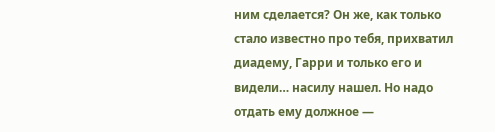ним сделается? Он же, как только стало известно про тебя, прихватил диадему, Гарри и только его и видели… насилу нашел. Но надо отдать ему должное —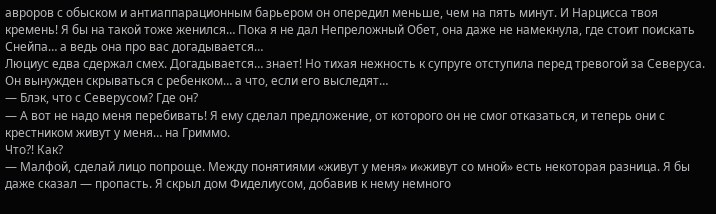авроров с обыском и антиаппарационным барьером он опередил меньше, чем на пять минут. И Нарцисса твоя кремень! Я бы на такой тоже женился… Пока я не дал Непреложный Обет, она даже не намекнула, где стоит поискать Снейпа… а ведь она про вас догадывается…
Люциус едва сдержал смех. Догадывается… знает! Но тихая нежность к супруге отступила перед тревогой за Северуса. Он вынужден скрываться с ребенком… а что, если его выследят…
— Блэк, что с Северусом? Где он?
— А вот не надо меня перебивать! Я ему сделал предложение, от которого он не смог отказаться, и теперь они с крестником живут у меня… на Гриммо.
Что?! Как?
— Малфой, сделай лицо попроще. Между понятиями «живут у меня» и«живут со мной» есть некоторая разница. Я бы даже сказал — пропасть. Я скрыл дом Фиделиусом, добавив к нему немного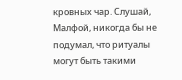кровных чар. Слушай, Малфой, никогда бы не подумал, что ритуалы могут быть такими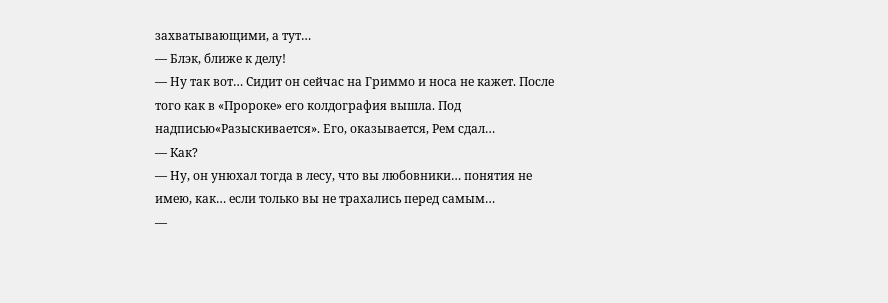захватывающими, а тут…
— Блэк, ближе к делу!
— Ну так вот… Сидит он сейчас на Гриммо и носа не кажет. После того как в «Пророке» его колдография вышла. Под надписью«Разыскивается». Его, оказывается, Рем сдал…
— Как?
— Ну, он унюхал тогда в лесу, что вы любовники… понятия не имею, как… если только вы не трахались перед самым…
—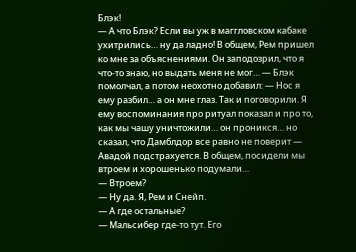Блэк!
— А что Блэк? Если вы уж в маггловском кабаке ухитрились… ну да ладно! В общем, Рем пришел ко мне за объяснениями. Он заподозрил, что я что-то знаю, но выдать меня не мог… — Блэк помолчал, а потом неохотно добавил: — Нос я ему разбил… а он мне глаз. Так и поговорили. Я ему воспоминания про ритуал показал и про то, как мы чашу уничтожили… он проникся… но сказал, что Дамблдор все равно не поверит — Авадой подстрахуется. В общем, посидели мы втроем и хорошенько подумали…
— Втроем?
— Ну да. Я, Рем и Снейп.
— А где остальные?
— Мальсибер где-то тут. Его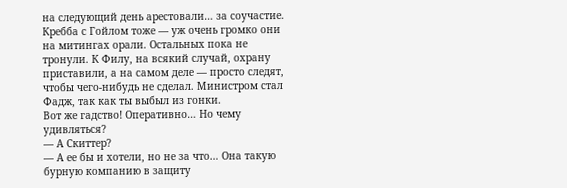на следующий день арестовали… за соучастие. Кребба с Гойлом тоже — уж очень громко они на митингах орали. Остальных пока не тронули. К Филу, на всякий случай, охрану приставили, а на самом деле — просто следят, чтобы чего-нибудь не сделал. Министром стал Фадж, так как ты выбыл из гонки.
Вот же гадство! Оперативно… Но чему удивляться?
— А Скиттер?
— А ее бы и хотели, но не за что… Она такую бурную компанию в защиту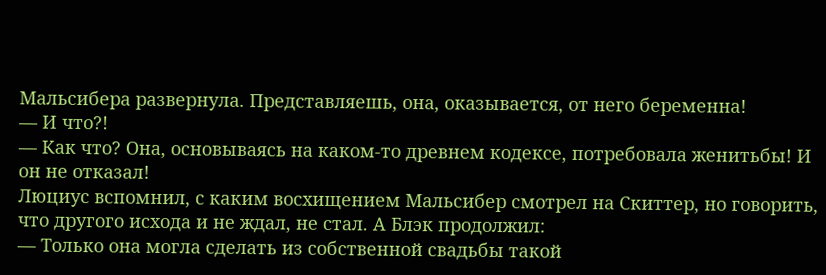Мальсибера развернула. Представляешь, она, оказывается, от него беременна!
— И что?!
— Как что? Она, основываясь на каком-то древнем кодексе, потребовала женитьбы! И он не отказал!
Люциус вспомнил, с каким восхищением Мальсибер смотрел на Скиттер, но говорить, что другого исхода и не ждал, не стал. А Блэк продолжил:
— Только она могла сделать из собственной свадьбы такой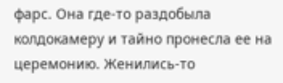фарс. Она где-то раздобыла колдокамеру и тайно пронесла ее на церемонию. Женились-то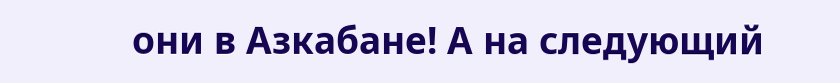они в Азкабане! А на следующий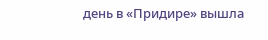день в «Придире» вышла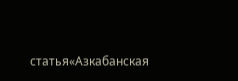статья«Азкабанская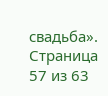свадьба».
Страница 57 из 63